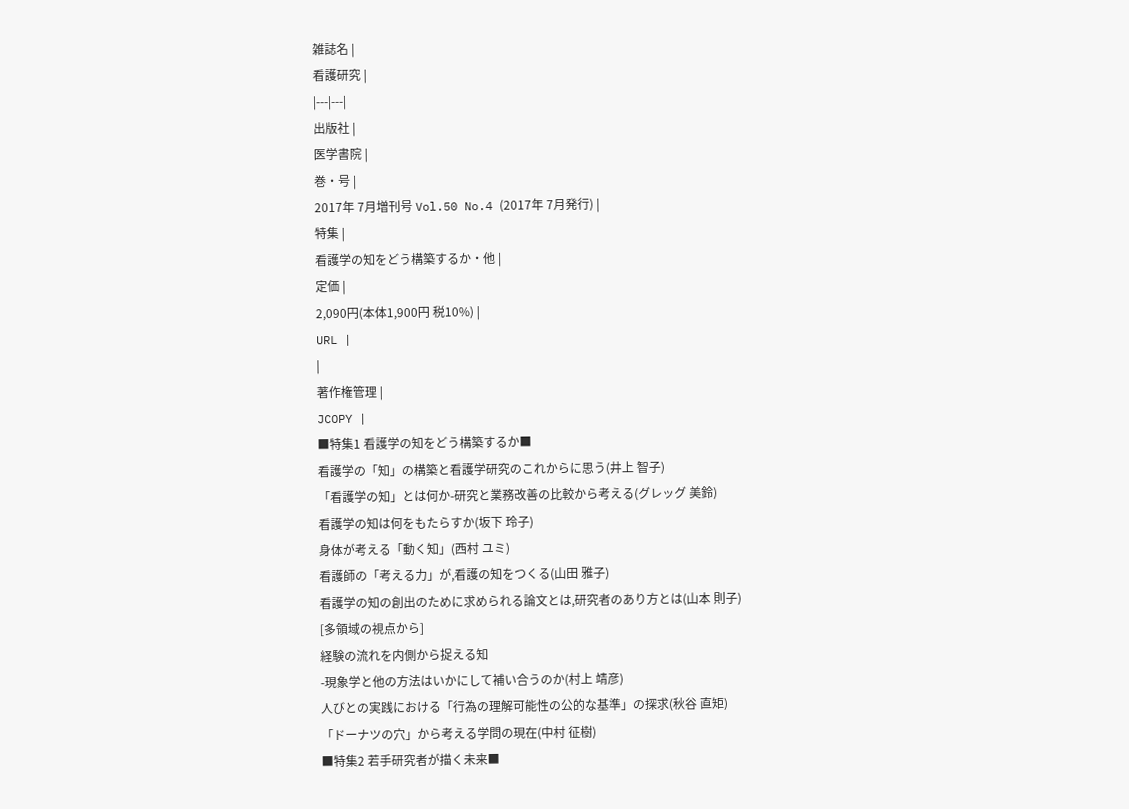雑誌名 |
看護研究 |
|---|---|
出版社 |
医学書院 |
巻・号 |
2017年 7月増刊号 Vol.50 No.4 (2017年 7月発行) |
特集 |
看護学の知をどう構築するか・他 |
定価 |
2,090円(本体1,900円 税10%) |
URL |
|
著作権管理 |
JCOPY |
■特集1 看護学の知をどう構築するか■
看護学の「知」の構築と看護学研究のこれからに思う(井上 智子)
「看護学の知」とは何か-研究と業務改善の比較から考える(グレッグ 美鈴)
看護学の知は何をもたらすか(坂下 玲子)
身体が考える「動く知」(西村 ユミ)
看護師の「考える力」が,看護の知をつくる(山田 雅子)
看護学の知の創出のために求められる論文とは,研究者のあり方とは(山本 則子)
[多領域の視点から]
経験の流れを内側から捉える知
-現象学と他の方法はいかにして補い合うのか(村上 靖彦)
人びとの実践における「行為の理解可能性の公的な基準」の探求(秋谷 直矩)
「ドーナツの穴」から考える学問の現在(中村 征樹)
■特集2 若手研究者が描く未来■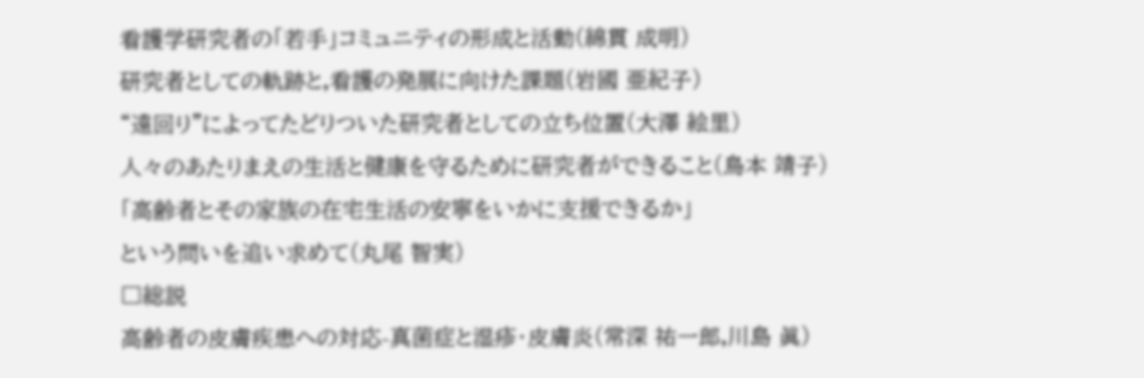看護学研究者の「若手」コミュニティの形成と活動(綿貫 成明)
研究者としての軌跡と,看護の発展に向けた課題(岩國 亜紀子)
“遠回り”によってたどりついた研究者としての立ち位置(大澤 絵里)
人々のあたりまえの生活と健康を守るために研究者ができること(鳥本 靖子)
「高齢者とその家族の在宅生活の安寧をいかに支援できるか」
という問いを追い求めて(丸尾 智実)
□総説
高齢者の皮膚疾患への対応-真菌症と湿疹・皮膚炎(常深 祐一郎,川島 眞)